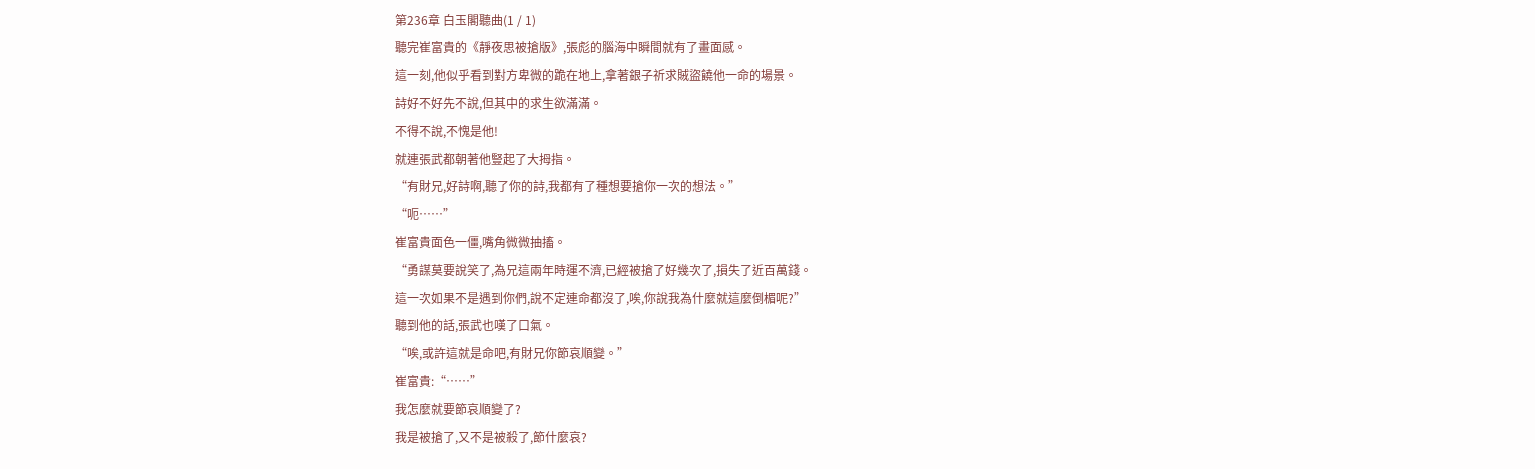第236章 白玉閣聽曲(1 / 1)
聽完崔富貴的《靜夜思被搶版》,張彪的腦海中瞬間就有了畫面感。
這一刻,他似乎看到對方卑微的跪在地上,拿著銀子祈求賊盜饒他一命的場景。
詩好不好先不說,但其中的求生欲滿滿。
不得不說,不愧是他!
就連張武都朝著他豎起了大拇指。
“有財兄,好詩啊,聽了你的詩,我都有了種想要搶你一次的想法。”
“呃……”
崔富貴面色一僵,嘴角微微抽搐。
“勇謀莫要說笑了,為兄這兩年時運不濟,已經被搶了好幾次了,損失了近百萬錢。
這一次如果不是遇到你們,說不定連命都沒了,唉,你說我為什麼就這麼倒楣呢?”
聽到他的話,張武也嘆了口氣。
“唉,或許這就是命吧,有財兄你節哀順變。”
崔富貴:“……”
我怎麼就要節哀順變了?
我是被搶了,又不是被殺了,節什麼哀?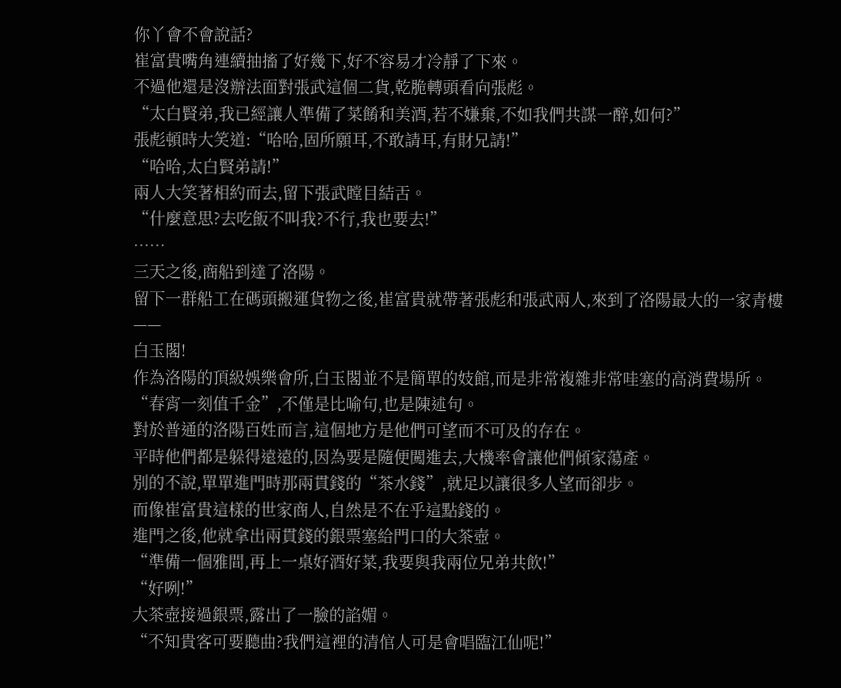你丫會不會說話?
崔富貴嘴角連續抽搐了好幾下,好不容易才冷靜了下來。
不過他還是沒辦法面對張武這個二貨,乾脆轉頭看向張彪。
“太白賢弟,我已經讓人準備了菜餚和美酒,若不嫌棄,不如我們共謀一醉,如何?”
張彪頓時大笑道:“哈哈,固所願耳,不敢請耳,有財兄請!”
“哈哈,太白賢弟請!”
兩人大笑著相約而去,留下張武瞠目結舌。
“什麼意思?去吃飯不叫我?不行,我也要去!”
……
三天之後,商船到達了洛陽。
留下一群船工在碼頭搬運貨物之後,崔富貴就帶著張彪和張武兩人,來到了洛陽最大的一家青樓——
白玉閣!
作為洛陽的頂級娛樂會所,白玉閣並不是簡單的妓館,而是非常複雜非常哇塞的高消費場所。
“春宵一刻值千金”,不僅是比喻句,也是陳述句。
對於普通的洛陽百姓而言,這個地方是他們可望而不可及的存在。
平時他們都是躲得遠遠的,因為要是隨便闖進去,大機率會讓他們傾家蕩產。
別的不說,單單進門時那兩貫錢的“茶水錢”,就足以讓很多人望而卻步。
而像崔富貴這樣的世家商人,自然是不在乎這點錢的。
進門之後,他就拿出兩貫錢的銀票塞給門口的大茶壺。
“準備一個雅間,再上一桌好酒好菜,我要與我兩位兄弟共飲!”
“好咧!”
大茶壺接過銀票,露出了一臉的諂媚。
“不知貴客可要聽曲?我們這裡的清倌人可是會唱臨江仙呢!”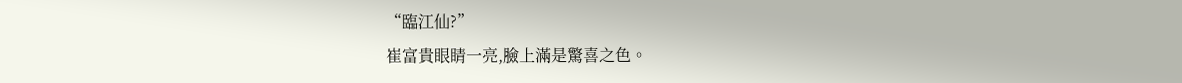“臨江仙?”
崔富貴眼睛一亮,臉上滿是驚喜之色。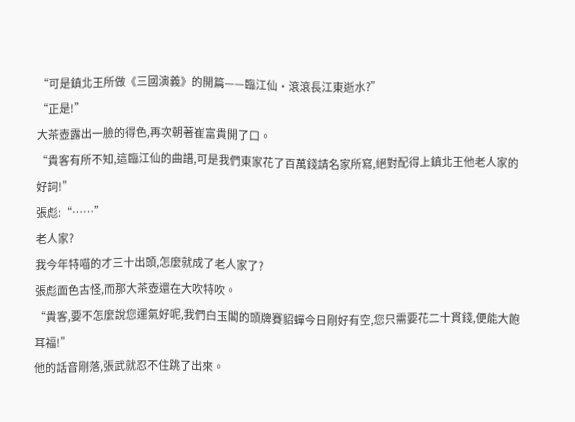“可是鎮北王所做《三國演義》的開篇——臨江仙·滾滾長江東逝水?”
“正是!”
大茶壺露出一臉的得色,再次朝著崔富貴開了口。
“貴客有所不知,這臨江仙的曲譜,可是我們東家花了百萬錢請名家所寫,絕對配得上鎮北王他老人家的好詞!”
張彪:“……”
老人家?
我今年特喵的才三十出頭,怎麼就成了老人家了?
張彪面色古怪,而那大茶壺還在大吹特吹。
“貴客,要不怎麼說您運氣好呢,我們白玉閣的頭牌賽貂蟬今日剛好有空,您只需要花二十貫錢,便能大飽耳福!”
他的話音剛落,張武就忍不住跳了出來。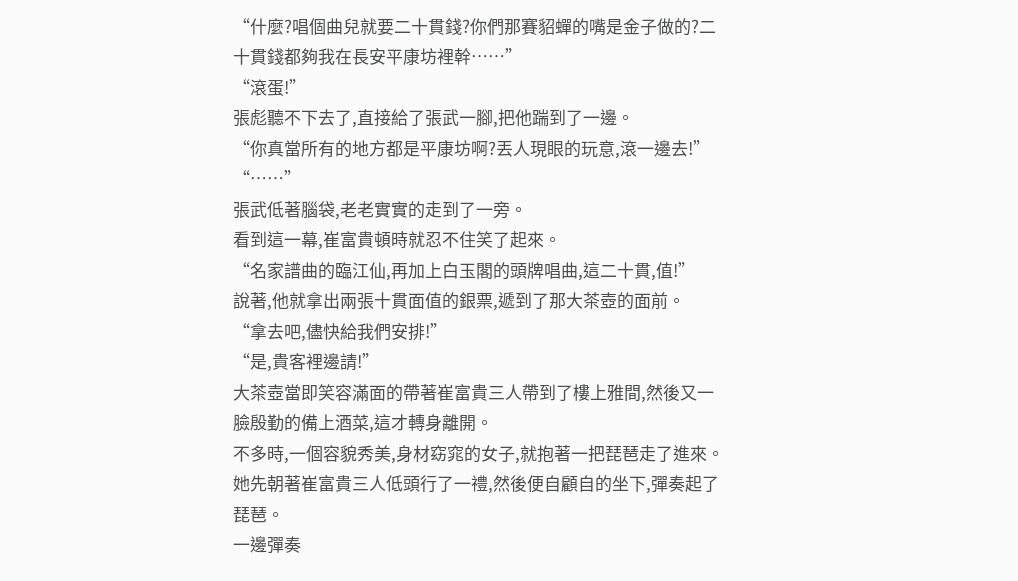“什麼?唱個曲兒就要二十貫錢?你們那賽貂蟬的嘴是金子做的?二十貫錢都夠我在長安平康坊裡幹……”
“滾蛋!”
張彪聽不下去了,直接給了張武一腳,把他踹到了一邊。
“你真當所有的地方都是平康坊啊?丟人現眼的玩意,滾一邊去!”
“……”
張武低著腦袋,老老實實的走到了一旁。
看到這一幕,崔富貴頓時就忍不住笑了起來。
“名家譜曲的臨江仙,再加上白玉閣的頭牌唱曲,這二十貫,值!”
說著,他就拿出兩張十貫面值的銀票,遞到了那大茶壺的面前。
“拿去吧,儘快給我們安排!”
“是,貴客裡邊請!”
大茶壺當即笑容滿面的帶著崔富貴三人帶到了樓上雅間,然後又一臉殷勤的備上酒菜,這才轉身離開。
不多時,一個容貌秀美,身材窈窕的女子,就抱著一把琵琶走了進來。
她先朝著崔富貴三人低頭行了一禮,然後便自顧自的坐下,彈奏起了琵琶。
一邊彈奏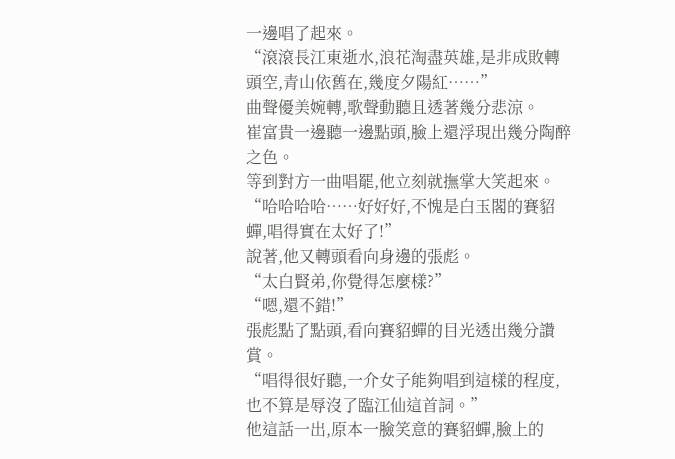一邊唱了起來。
“滾滾長江東逝水,浪花淘盡英雄,是非成敗轉頭空,青山依舊在,幾度夕陽紅……”
曲聲優美婉轉,歌聲動聽且透著幾分悲涼。
崔富貴一邊聽一邊點頭,臉上還浮現出幾分陶醉之色。
等到對方一曲唱罷,他立刻就撫掌大笑起來。
“哈哈哈哈……好好好,不愧是白玉閣的賽貂蟬,唱得實在太好了!”
說著,他又轉頭看向身邊的張彪。
“太白賢弟,你覺得怎麼樣?”
“嗯,還不錯!”
張彪點了點頭,看向賽貂蟬的目光透出幾分讚賞。
“唱得很好聽,一介女子能夠唱到這樣的程度,也不算是辱沒了臨江仙這首詞。”
他這話一出,原本一臉笑意的賽貂蟬,臉上的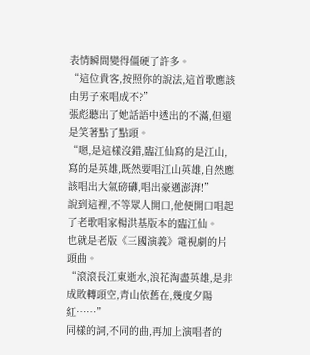表情瞬間變得僵硬了許多。
“這位貴客,按照你的說法,這首歌應該由男子來唱成不?”
張彪聽出了她話語中透出的不滿,但還是笑著點了點頭。
“嗯,是這樣沒錯,臨江仙寫的是江山,寫的是英雄,既然要唱江山英雄,自然應該唱出大氣磅礴,唱出豪邁澎湃!”
說到這裡,不等眾人開口,他便開口唱起了老歌唱家楊洪基版本的臨江仙。
也就是老版《三國演義》電視劇的片頭曲。
“滾滾長江東逝水,浪花淘盡英雄,是非成敗轉頭空,青山依舊在,幾度夕陽紅……”
同樣的詞,不同的曲,再加上演唱者的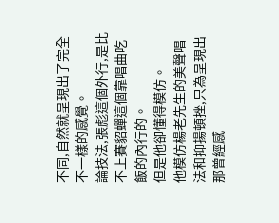不同,自然就呈現出了完全不一樣的感覺。
論技法,張彪這個外行,是比不上賽貂蟬這個靠唱曲吃飯的內行的。
但是他卻懂得模仿。
他模仿楊老先生的美聲唱法和抑揚頓挫,只為呈現出那曾經感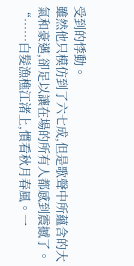受到的悸動。
雖然他只模仿到了六七成,但是歌聲中所蘊含的大氣和豪邁,卻足以讓在場的所有人都感到震撼了。
“……白髮漁樵江渚上,慣看秋月春風。一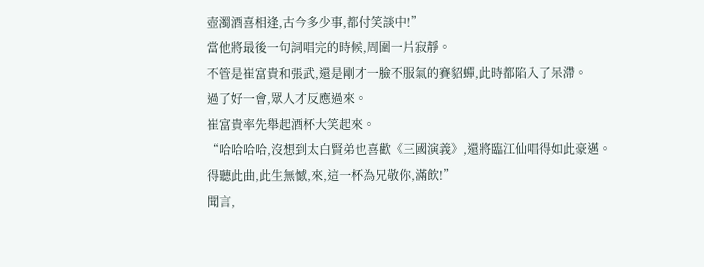壺濁酒喜相逢,古今多少事,都付笑談中!”
當他將最後一句詞唱完的時候,周圍一片寂靜。
不管是崔富貴和張武,還是剛才一臉不服氣的賽貂蟬,此時都陷入了呆滯。
過了好一會,眾人才反應過來。
崔富貴率先舉起酒杯大笑起來。
“哈哈哈哈,沒想到太白賢弟也喜歡《三國演義》,還將臨江仙唱得如此豪邁。
得聽此曲,此生無憾,來,這一杯為兄敬你,滿飲!”
聞言,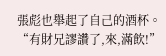張彪也舉起了自己的酒杯。
“有財兄謬讚了,來,滿飲!”